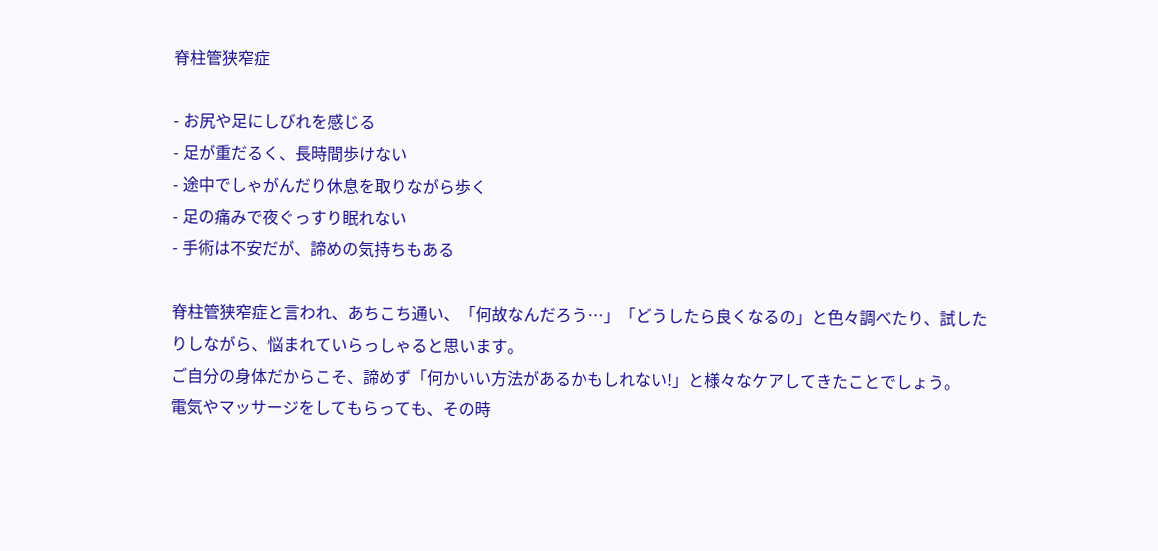脊柱管狭窄症

- お尻や足にしびれを感じる
- 足が重だるく、長時間歩けない
- 途中でしゃがんだり休息を取りながら歩く
- 足の痛みで夜ぐっすり眠れない
- 手術は不安だが、諦めの気持ちもある

脊柱管狭窄症と言われ、あちこち通い、「何故なんだろう…」「どうしたら良くなるの」と色々調べたり、試したりしながら、悩まれていらっしゃると思います。
ご自分の身体だからこそ、諦めず「何かいい方法があるかもしれない!」と様々なケアしてきたことでしょう。
電気やマッサージをしてもらっても、その時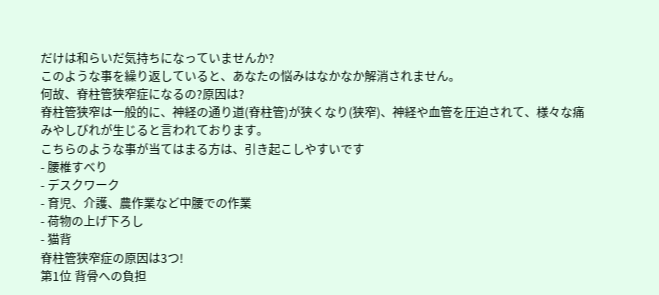だけは和らいだ気持ちになっていませんか?
このような事を繰り返していると、あなたの悩みはなかなか解消されません。
何故、脊柱管狭窄症になるの?原因は?
脊柱管狭窄は一般的に、神経の通り道(脊柱管)が狭くなり(狭窄)、神経や血管を圧迫されて、様々な痛みやしびれが生じると言われております。
こちらのような事が当てはまる方は、引き起こしやすいです
- 腰椎すべり
- デスクワーク
- 育児、介護、農作業など中腰での作業
- 荷物の上げ下ろし
- 猫背
脊柱管狭窄症の原因は3つ!
第1位 背骨への負担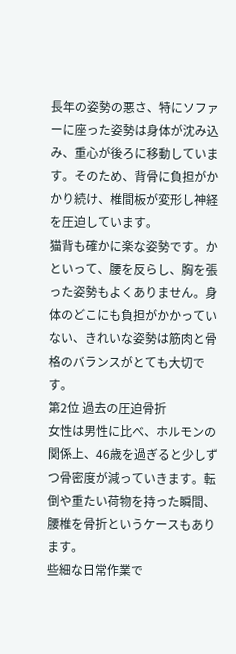長年の姿勢の悪さ、特にソファーに座った姿勢は身体が沈み込み、重心が後ろに移動しています。そのため、背骨に負担がかかり続け、椎間板が変形し神経を圧迫しています。
猫背も確かに楽な姿勢です。かといって、腰を反らし、胸を張った姿勢もよくありません。身体のどこにも負担がかかっていない、きれいな姿勢は筋肉と骨格のバランスがとても大切です。
第2位 過去の圧迫骨折
女性は男性に比べ、ホルモンの関係上、46歳を過ぎると少しずつ骨密度が減っていきます。転倒や重たい荷物を持った瞬間、腰椎を骨折というケースもあります。
些細な日常作業で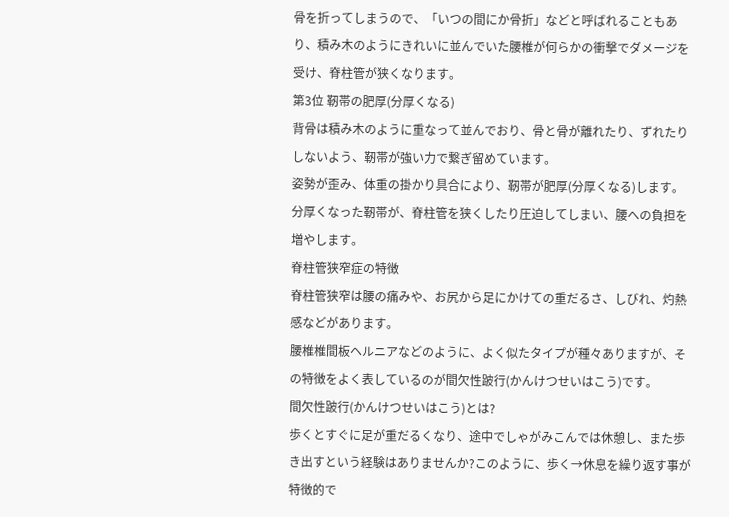骨を折ってしまうので、「いつの間にか骨折」などと呼ばれることもあり、積み木のようにきれいに並んでいた腰椎が何らかの衝撃でダメージを受け、脊柱管が狭くなります。
第3位 靭帯の肥厚(分厚くなる)
背骨は積み木のように重なって並んでおり、骨と骨が離れたり、ずれたりしないよう、靭帯が強い力で繋ぎ留めています。
姿勢が歪み、体重の掛かり具合により、靭帯が肥厚(分厚くなる)します。分厚くなった靭帯が、脊柱管を狭くしたり圧迫してしまい、腰への負担を増やします。
脊柱管狭窄症の特徴
脊柱管狭窄は腰の痛みや、お尻から足にかけての重だるさ、しびれ、灼熱感などがあります。
腰椎椎間板ヘルニアなどのように、よく似たタイプが種々ありますが、その特徴をよく表しているのが間欠性跛行(かんけつせいはこう)です。
間欠性跛行(かんけつせいはこう)とは?
歩くとすぐに足が重だるくなり、途中でしゃがみこんでは休憩し、また歩き出すという経験はありませんか?このように、歩く→休息を繰り返す事が特徴的で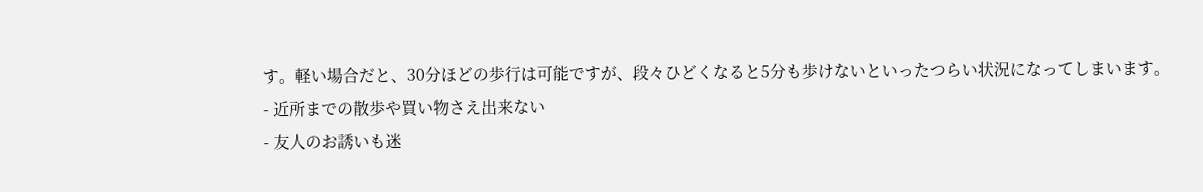す。軽い場合だと、30分ほどの歩行は可能ですが、段々ひどくなると5分も歩けないといったつらい状況になってしまいます。
- 近所までの散歩や買い物さえ出来ない
- 友人のお誘いも迷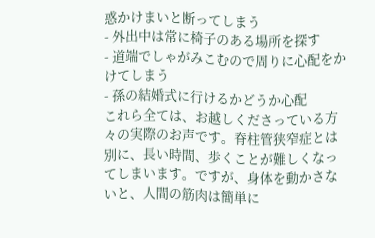惑かけまいと断ってしまう
- 外出中は常に椅子のある場所を探す
- 道端でしゃがみこむので周りに心配をかけてしまう
- 孫の結婚式に行けるかどうか心配
これら全ては、お越しくださっている方々の実際のお声です。脊柱管狭窄症とは別に、長い時間、歩くことが難しくなってしまいます。ですが、身体を動かさないと、人間の筋肉は簡単に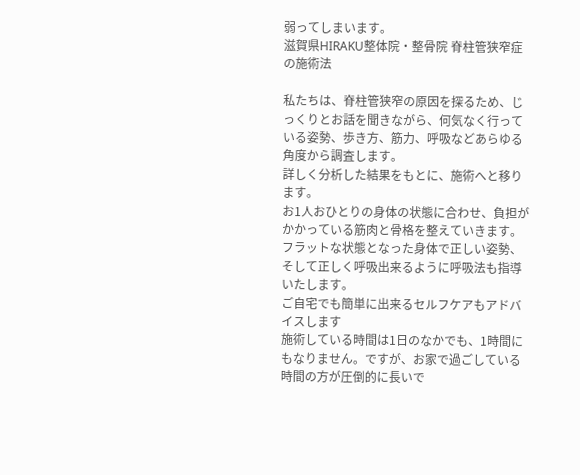弱ってしまいます。
滋賀県HIRAKU整体院・整骨院 脊柱管狭窄症の施術法

私たちは、脊柱管狭窄の原因を探るため、じっくりとお話を聞きながら、何気なく行っている姿勢、歩き方、筋力、呼吸などあらゆる角度から調査します。
詳しく分析した結果をもとに、施術へと移ります。
お1人おひとりの身体の状態に合わせ、負担がかかっている筋肉と骨格を整えていきます。
フラットな状態となった身体で正しい姿勢、そして正しく呼吸出来るように呼吸法も指導いたします。
ご自宅でも簡単に出来るセルフケアもアドバイスします
施術している時間は1日のなかでも、1時間にもなりません。ですが、お家で過ごしている時間の方が圧倒的に長いで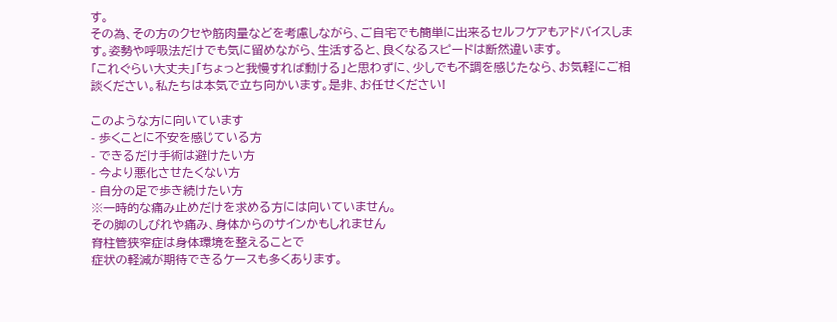す。
その為、その方のクセや筋肉量などを考慮しながら、ご自宅でも簡単に出来るセルフケアもアドバイスします。姿勢や呼吸法だけでも気に留めながら、生活すると、良くなるスピードは断然違います。
「これぐらい大丈夫」「ちょっと我慢すれば動ける」と思わずに、少しでも不調を感じたなら、お気軽にご相談ください。私たちは本気で立ち向かいます。是非、お任せください!

このような方に向いています
- 歩くことに不安を感じている方
- できるだけ手術は避けたい方
- 今より悪化させたくない方
- 自分の足で歩き続けたい方
※一時的な痛み止めだけを求める方には向いていません。
その脚のしびれや痛み、身体からのサインかもしれません
脊柱管狭窄症は身体環境を整えることで
症状の軽減が期待できるケースも多くあります。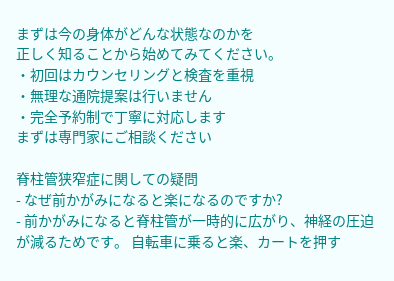まずは今の身体がどんな状態なのかを
正しく知ることから始めてみてください。
・初回はカウンセリングと検査を重視
・無理な通院提案は行いません
・完全予約制で丁寧に対応します
まずは専門家にご相談ください

脊柱管狭窄症に関しての疑問
- なぜ前かがみになると楽になるのですか?
- 前かがみになると脊柱管が一時的に広がり、神経の圧迫が減るためです。 自転車に乗ると楽、カートを押す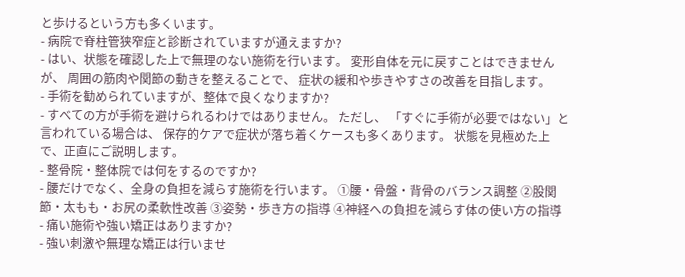と歩けるという方も多くいます。
- 病院で脊柱管狭窄症と診断されていますが通えますか?
- はい、状態を確認した上で無理のない施術を行います。 変形自体を元に戻すことはできませんが、 周囲の筋肉や関節の動きを整えることで、 症状の緩和や歩きやすさの改善を目指します。
- 手術を勧められていますが、整体で良くなりますか?
- すべての方が手術を避けられるわけではありません。 ただし、 「すぐに手術が必要ではない」と言われている場合は、 保存的ケアで症状が落ち着くケースも多くあります。 状態を見極めた上で、正直にご説明します。
- 整骨院・整体院では何をするのですか?
- 腰だけでなく、全身の負担を減らす施術を行います。 ①腰・骨盤・背骨のバランス調整 ②股関節・太もも・お尻の柔軟性改善 ③姿勢・歩き方の指導 ④神経への負担を減らす体の使い方の指導
- 痛い施術や強い矯正はありますか?
- 強い刺激や無理な矯正は行いませ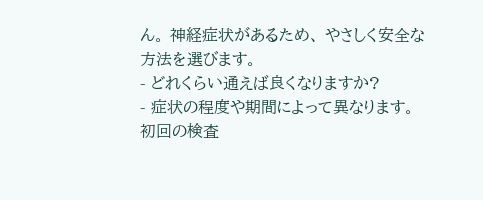ん。 神経症状があるため、 やさしく安全な方法を選びます。
- どれくらい通えば良くなりますか?
- 症状の程度や期間によって異なります。 初回の検査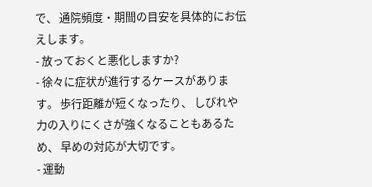で、 通院頻度・期間の目安を具体的にお伝えします。
- 放っておくと悪化しますか?
- 徐々に症状が進行するケースがあります。 歩行距離が短くなったり、 しびれや力の入りにくさが強くなることもあるため、 早めの対応が大切です。
- 運動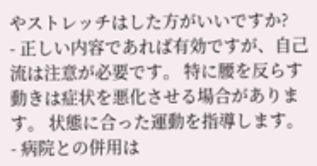やストレッチはした方がいいですか?
- 正しい内容であれば有効ですが、自己流は注意が必要です。 特に腰を反らす動きは症状を悪化させる場合があります。 状態に合った運動を指導します。
- 病院との併用は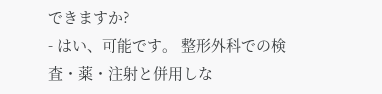できますか?
- はい、可能です。 整形外科での検査・薬・注射と併用しな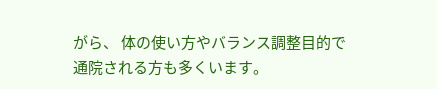がら、 体の使い方やバランス調整目的で通院される方も多くいます。